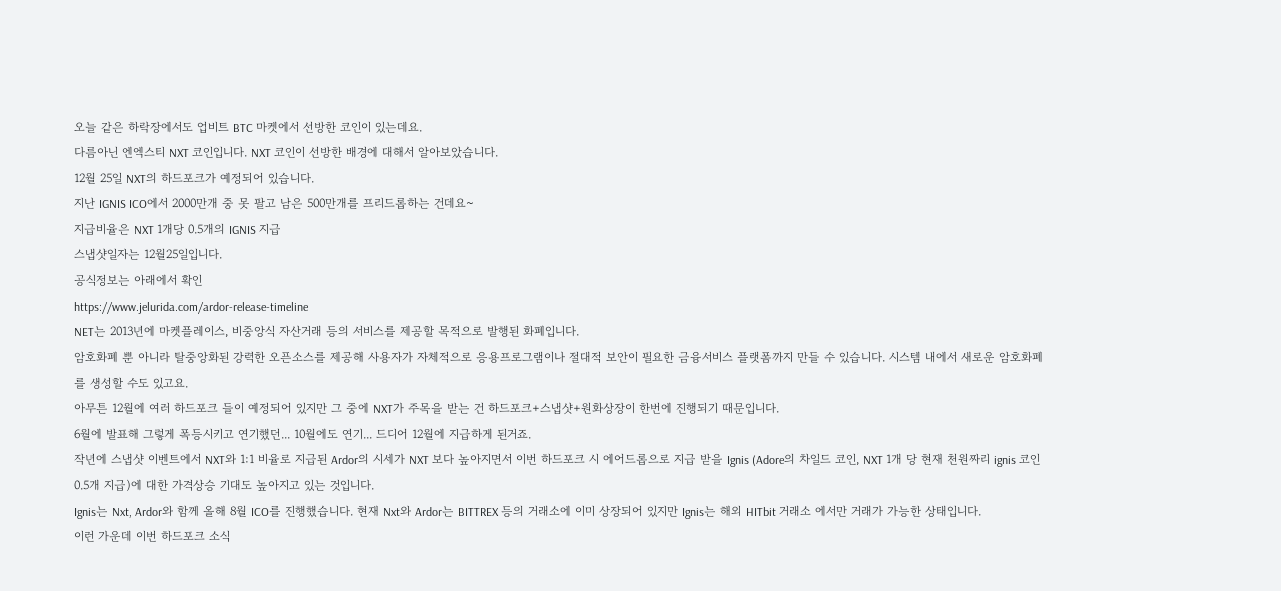오늘 같은 하락장에서도 업비트 BTC 마켓에서 선방한 코인이 있는데요.
다름아닌 엔엑스티 NXT 코인입니다. NXT 코인이 선방한 배경에 대해서 알아보았습니다.
12월 25일 NXT의 하드포크가 예정되어 있습니다.
지난 IGNIS ICO에서 2000만개 중 못 팔고 남은 500만개를 프리드롭하는 건데요~
지급비율은 NXT 1개당 0.5개의 IGNIS 지급
스냅샷일자는 12월25일입니다.
공식정보는 아래에서 확인
https://www.jelurida.com/ardor-release-timeline
NET는 2013년에 마켓플레이스, 비중앙식 자산거래 등의 서비스를 제공할 목적으로 발행된 화폐입니다.
암호화폐 뿐 아니라 탈중앙화된 강력한 오픈소스를 제공해 사용자가 자체적으로 응용프로그램이나 절대적 보안이 필요한 금융서비스 플랫폼까지 만들 수 있습니다. 시스템 내에서 새로운 암호화폐를 생성할 수도 있고요.
아무튼 12월에 여러 하드포크 들이 예정되어 있지만 그 중에 NXT가 주목을 받는 건 하드포크+스냅샷+원화상장이 한번에 진행되기 때문입니다.
6월에 발표해 그렇게 폭등시키고 연기했던... 10월에도 연기... 드디어 12월에 지급하게 된거죠.
작년에 스냅샷 이벤트에서 NXT와 1:1 비율로 지급된 Ardor의 시세가 NXT 보다 높아지면서 이번 하드포크 시 에어드롭으로 지급 받을 Ignis (Adore의 차일드 코인, NXT 1개 당 현재 천원짜리 ignis 코인 0.5개 지급)에 대한 가격상승 기대도 높아지고 있는 것입니다.
Ignis는 Nxt, Ardor와 함께 올해 8월 ICO를 진행했습니다. 현재 Nxt와 Ardor는 BITTREX 등의 거래소에 이미 상장되어 있지만 Ignis는 해외 HITbit 거래소 에서만 거래가 가능한 상태입니다.
이런 가운데 이번 하드포크 소식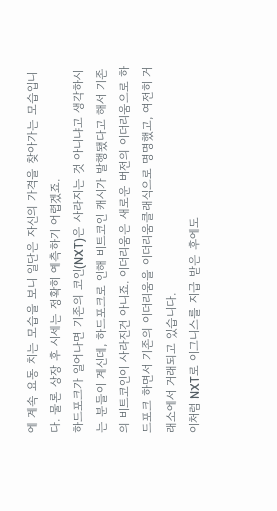에 계속 요동 치는 모습을 보니 일단은 자신의 가격을 찾아가는 모습입니다. 물론 상장 후 시세는 정확히 예측하기 어렵겠죠.
하드포크가 일어나면 기존의 코인(NXT)은 사라지는 것 아니냐고 생각하시는 분들이 계신데, 하드포크로 인해 비트코인 캐시가 발행됐다고 해서 기존의 비트코인이 사라진건 아니죠. 이더리움은 새로운 버전의 이더리움으로 하드포크 하면서 기존의 이더리움을 이더리움클래식으로 명명했고, 여전히 거래소에서 거래되고 있습니다.
이처럼 NXT로 이그니스를 지급 받은 후에도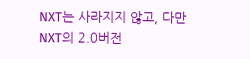NXT는 사라지지 않고, 다만 NXT의 2.0버전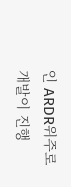인 ARDR위주로 개발이 진행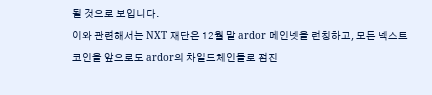될 것으로 보입니다.
이와 관련해서는 NXT 재단은 12월 말 ardor 메인넷을 런칭하고, 모든 넥스트코인을 앞으로도 ardor의 차일드체인들로 점진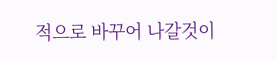적으로 바꾸어 나갈것이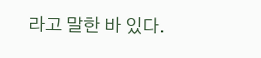라고 말한 바 있다.